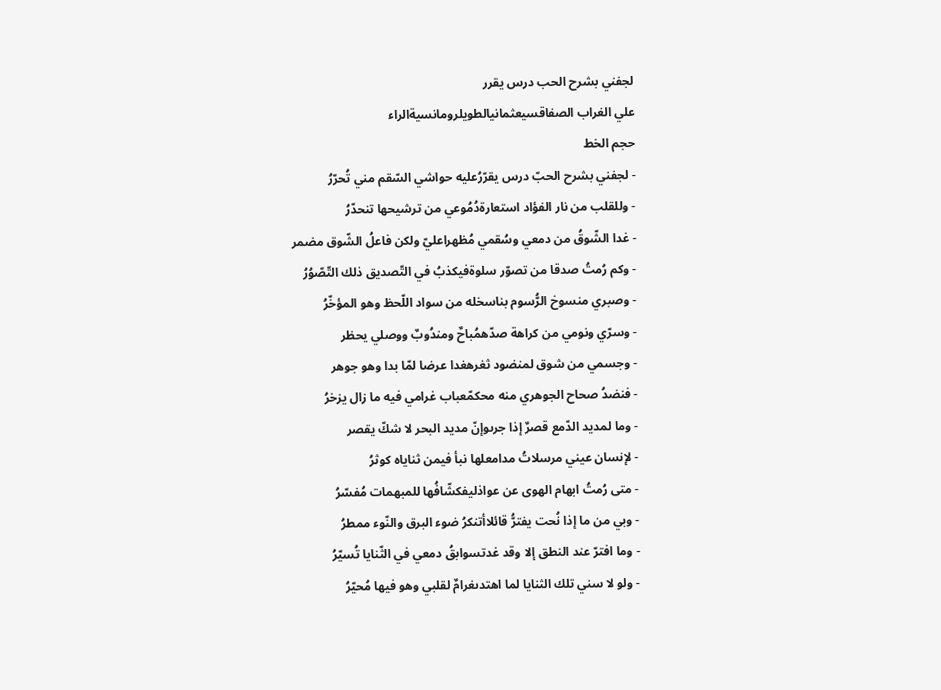لجفني بشرح الحب درس يقرر
علي الغراب الصفاقسيعثمانيالطويلرومانسيةالراء
حجم الخط
- لجفني بشرح الحبّ درس يقرّرُعليه حواشي السّقم مني تُحرّرُ
- وللقلب من نار الفؤاد استعارةدُمُوعي من ترشيحها تنحدّرُ
- غدا الشّوقُ من دمعي وسُقمي مُظهراعليّ ولكن فاعلُ الشّوق مضمر
- وكم رُمتُ صدقا من تصوّر سلوةفيكذبُ في التّصديق ذلك التّصّوُرُ
- وصبري منسوخ الرُّسوم بناسخله من سواد اللّحظ وهو المؤخّرُ
- وسرّي ونومي من كراهة صدّهمُباحٌ ومندُوبٌ ووصلي يحظر
- وجسمي من شوق لمنضود ثغرهغدا عرضا لمّا بدا وهو جوهر
- فنضدُ صحاح الجوهري منه محكمّعباب غرامي فيه ما زال يزخرُ
- وما لمديد الدّمع قصرٌ إذا جرىوإنّ مديد البحر لا شكّ يقصر
- لإنسان عيني مرسلاتُ مدامعلها نبأ فيمن ثناياه كوثرُ
- متى رُمتُ ابهام الهوى عن عواذليفكشّافُها للمبهمات مُفسّرُ
- وبي من ما إذا نُحت يفترُّ قائلاأتنكرُ ضوء البرق والنّوء ممطرُ
- وما افترّ عند النطق إلا وقد غدتسوابقُ دمعي في الثّنايا تُسيّرُ
- ولو لا سني تلك الثنايا لما اهتدىغرامٌ لقلبي وهو فيها مُحيّرُ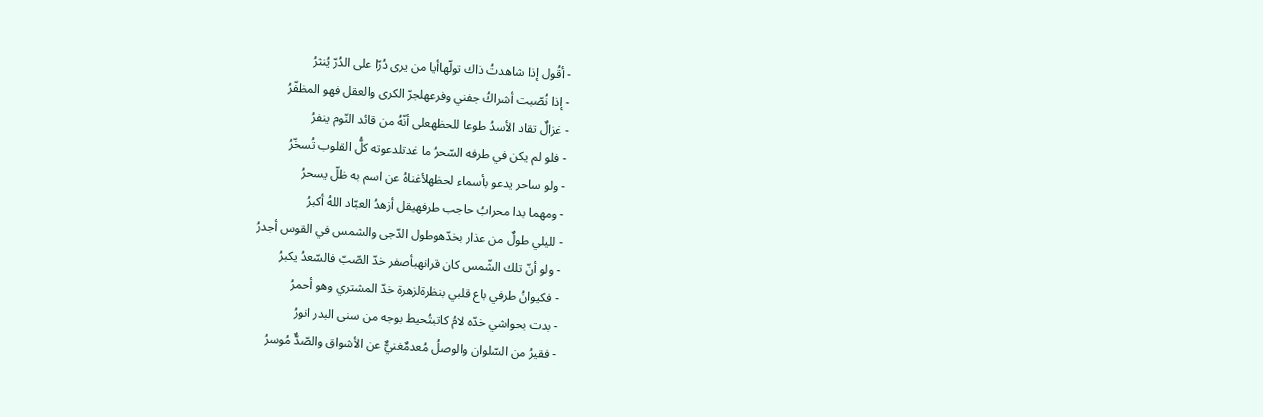- أقُول إذا شاهدتُ ذاك تولّهاأيا من يرى دُرّا على الدُرّ يُنثرُ
- إذا نُصّبت أشراكُ جفني وفرعهلجرّ الكرى والعقل فهو المظفّرُ
- غزالٌ تقاد الأسدُ طوعا للحظهعلى أنّهُ من قائد النّوم ينفرُ
- فلو لم يكن في طرفه السّحرُ ما غدتلدعوته كلُّ القلوب تُسخّرُ
- ولو ساحر يدعو بأسماء لحظهلأغناهُ عن اسم به ظلّ يسحرُ
- ومهما بدا محرابُ حاجب طرفهيقل أزهدُ العبّاد اللهُ أكبرُ
- لليلي طولٌ من عذار بخدّهوطول الدّجى والشمس في القوس أجدرُ
- ولو أنّ تلك الشّمس كان قرانهبأصفر خدّ الصّبّ فالسّعدُ يكبرُ
- فكيوانُ طرفي باع قلبي بنظرةلزهرة خدّ المشتري وهو أحمرُ
- بدت بحواشي خدّه لامُ كاتبتُحيط بوجه من سنى البدر انورُ
- فقيرُ من السّلوان والوصلُ مُعدمٌغنيٌّ عن الأشواق والصّدٌّ مُوسرُ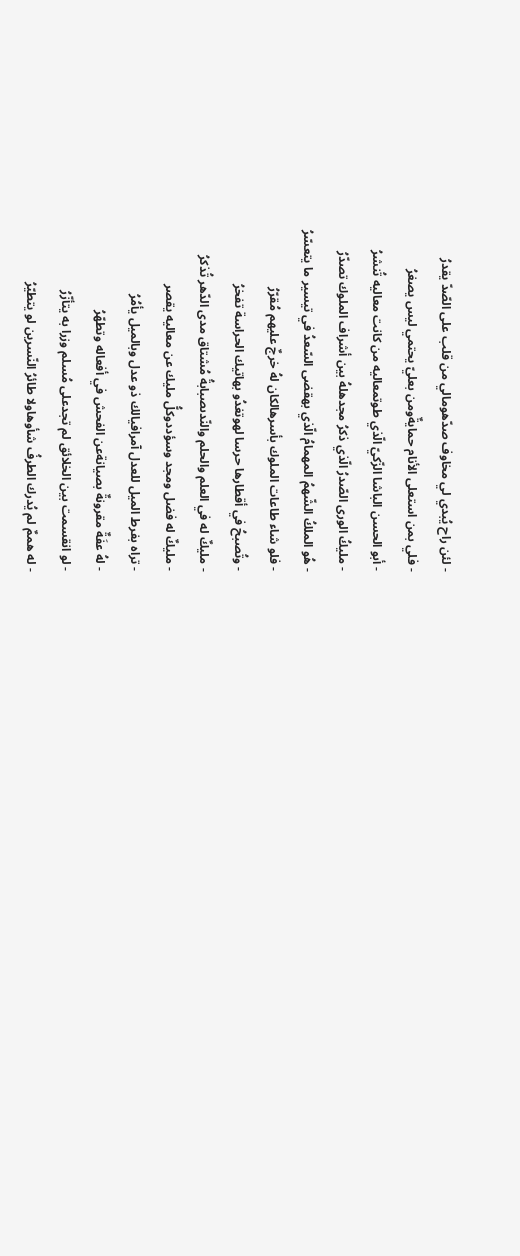- لئن راح يُبدي لي مخاوف صدّهومالي من قلب على الصّدّ يقدرُ
- فلي بمن استعلى الأنام حمايةٌومن بعليّ يحتمي ليس يصغرُ
- أبو الحسن الباشا الزّكيّ الّذي طوتمعاليه من كانت معاليه تُنشرُ
- مليكُ الورى الصّدرُ الّذي ذكرُ مجدهلهُ بين أشراف الملوك تصدّرُ
- هُو الملكُ الشّهمُ المهمامُ الّذي بهقضى السّعدُ في تيسير ما يتعسّرُ
- فلو شاء طاعات الملوك بأسرهالكان لهُ خرجٌ عليهم مُقرّرُ
- وتُصبحُ في أقطارها حرسا لهوتغدُو بهاتيك الحراسة تفخرُ
- مليكٌ له في العلم والحلم والنّدىصبابةُ مُشتاق مدى الدّهر تُذكرُ
- مليكٌ له فضل ومجد وسؤددوكلُّ مليك عن معاليه يقصر
- تراه بفرط الميل للعدل آمرافيالك ذو عدل وبالميل يأمُرُ
- لهُ عفَةٌ مقرونةٌ بصيانةعن الفحش في أفعاله وتطهّرُ
- لو انقسمت بين الخلائق لم تجدعلى مُسلم وزرا به يتأزّرُ
- له هممٌ لم يُدرك الطرفُ شأوهاولا طائرُ النّسرين لو يتطيّرُ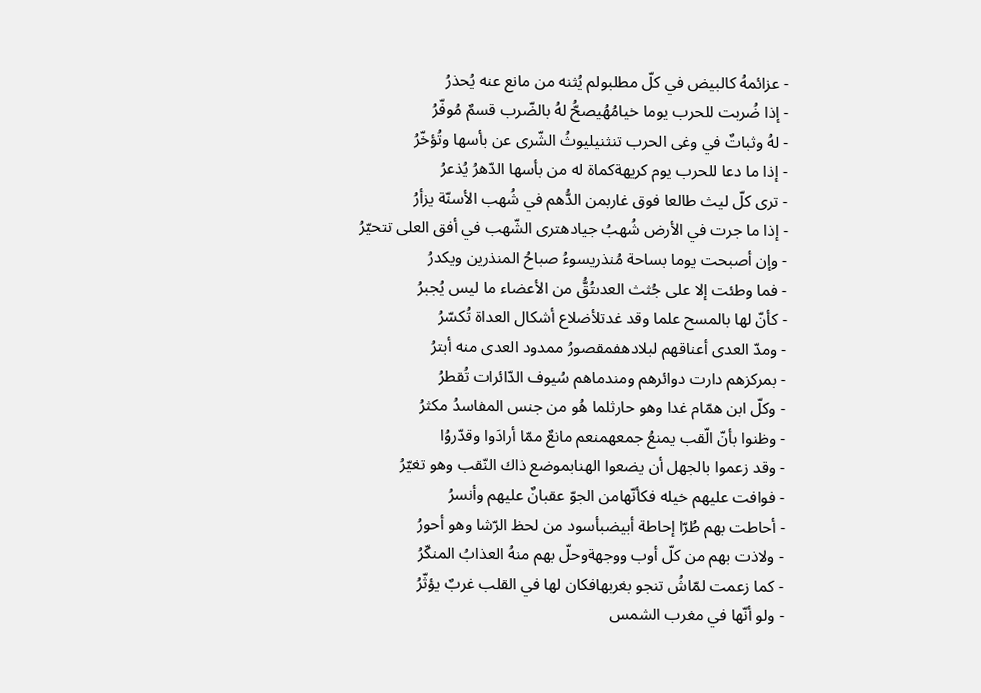- عزائمهُ كالبيض في كلّ مطلبولم يُثنه من مانع عنه يُحذرُ
- إذا ضُربت للحرب يوما خيامُهُيصحُّ لهُ بالضّرب قسمٌ مُوفّرُ
- لهُ وثباتٌ في وغى الحرب تنثنيليوثُ الشّرى عن بأسها وتُؤخّرُ
- إذا ما دعا للحرب يوم كريهةكماة له من بأسها الدّهرُ يُذعرُ
- ترى كلّ ليث طالعا فوق غاربمن الدُّهم في شُهب الأسنّة يزأرُ
- إذا ما جرت في الأرض شُهبُ جيادهترى الشّهب في أفق العلى تتحيّرُ
- وإن أصبحت يوما بساحة مُنذريسوءُ صباحُ المنذرين ويكدرُ
- فما وطئت إلا على جُثث العدىتُقُّ من الأعضاء ما ليس يُجبرُ
- كأنّ لها بالمسح علما وقد غدتلأضلاع أشكال العداة تُكسّرُ
- ومدّ العدى أعناقهم لبلادهفمقصورُ ممدود العدى منه أبترُ
- بمركزهم دارت دوائرهم ومندماهم سُيوف الدّائرات تُقطرُ
- وكلّ ابن همّام غدا وهو حارثلما هُو من جنس المفاسدُ مكثرُ
- وظنوا بأنّ الّقب يمنعُ جمعهمنعم مانعٌ ممّا أرادَوا وقدّروُا
- وقد زعموا بالجهل أن يضعوا الهنابموضع ذاك النّقب وهو تغيّرُ
- فوافت عليهم خيله فكأنّهامن الجوّ عقبانٌ عليهم وأنسرُ
- أحاطت بهم طُرّا إحاطة أبيضبأسود من لحظ الرّشا وهو أحورُ
- ولاذت بهم من كلّ أوب ووجهةوحلّ بهم منهُ العذابُ المنكّرُ
- كما زعمت لمّاشُ تنجو بغربهافكان لها في القلب غربٌ يؤثّرُ
- ولو أنّها في مغرب الشمس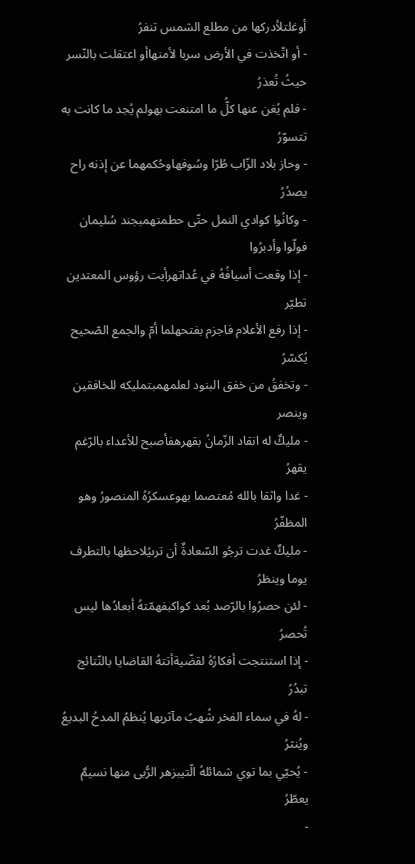أوغلتلأدركها من مطلع الشمس تنفرُ
- أو اتّخذت في الأرض سربا لأمنهاأو اعتقلت بالنّسر حيثُ تُعذرُ
- فلم يُغن عنها كلُّ ما امتنعت بهولم يُجد ما كانت به تتسوّرُ
- وحاز بلاد الزّاب طُرّا وسُوفهاوحُكمهما عن إذنه راح يصدُرُ
- وكانُوا كوادي النمل حتّى حطمتهمبجند سُليمان فولّوا وأدبرُوا
- إذا وقعت أسيافُهُ في عُداتهرأيت رؤوس المعتدين تطيّر
- إذا رفع الأعلام فاجزم بفتحهلما أمّ والجمع الصّحيح يُكسّرُ
- وتخفقُ من خفق البنود لعلمهمبتمليكه للخافقين وينصر
- مليكٌ له انقاد الزّمانُ بقهرهفأصبح للأعداء بالرّغم يقهرُ
- غدا واثقا بالله مُعتصما بهوعسكرُهُ المنصورُ وهو المظفّرُ
- مليكٌ غدت ترجُو السّعادةٌ أن ترىيُلاحظها بالتطرف يوما وينظرُ
- لئن حصرُوا بالرّصد بُعد كواكبفهمّتهُ أبعادُها ليس تُحصرُ
- إذا استنتجت أفكارُهُ لقضّيةأتتهُ القاضايا بالنّتائج تبدُرُ
- لهُ في سماء الفخر شُهبُ مآثربها يُنظمُ المدحُ البديعُ ويُنثرُ
- يُحيّي بما توي شمائلهُ الّتيبزهر الرُّبى منها نسيمٌ يعطّرُ
-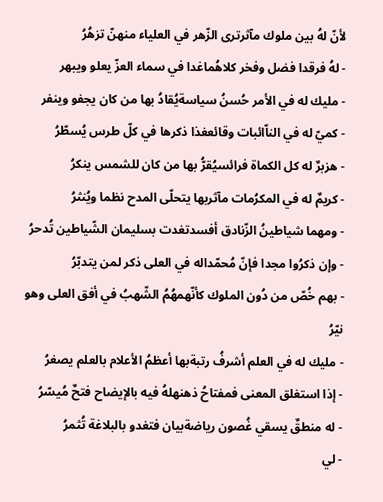لأنّ لهُ بين ملوك مآثرترى الزّهر في العلياء منهنّ تزهُرُ
- لهُ فرقدا فضل وفخر كلاهُماغدا في سماء العزّ يعلو ويبهر
- مليك له في الأمر حُسنُ سياسةيُقادُ بها من كان يجفو وينفر
- كميّ له في الناّائبات وقائعغذا ذكرها في كلّ طرس يُسطّرُ
- هزبرٌ له كل الكماة فرائسيُقرُّ بها من كان للشمس ينكرُ
- كريمٌ له في المكرُمات مآثربها يتحلّى المدح نظما ويُنثرُ
- ومهما شياطينُ الزّنادق أفسدتغدت بسليمان الشّياطين تُدحرُ
- وإن ذكرُوا مجدا فإنّ مُحمّداله في العلى ذكر لمن يتدبّرُ
- بهم خُصّ من دُون الملوك كأنّهمهُمُ الشّهبُ في أفق العلى وهو نيّرُ
- مليك له في العلم أشرفُ رتبةبها أعظمُ الأعلام بالعلم يصغرُ
- إذا استغلق المعنى فمفتاحُ ذهنهلهُ فيه بالإيضاح فتحٌ مُيسّرُ
- له منطقٌ يسقي غُصون رياضةبيان فتغدو بالبلاغة تُثمرُ
- لي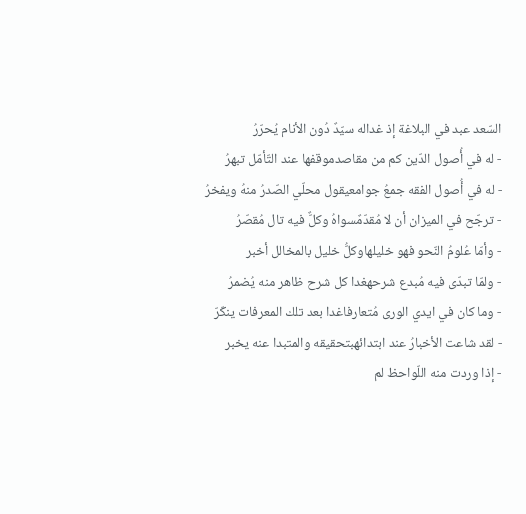السّعد عبد في البلاغة إذ غداله سيّدٌ دُون الأنام يُحرّرُ
- له في أُصول الدّين كم من مقاصدموقفها عند التّأمّل تبهرُ
- له في أُصول الفقه جمعُ جوامعيقول محلّي الصّدرُ منهُ ويفخرُ
- ترجّح في الميزان أن لا مُقدّمٌسواهُ وكلٌّ فيه تال مُقصّرُ
- وأمّا عُلومُ النّحو فهو خليلهاوكلُّ خليل بالمخالل أخبر
- ولمّا تبدّى فيه مُبدع شرحهغدا كل شرح ظاهر منه يُضمرُ
- وما كان في ايدي الورى مُتعارفاغدا بعد تلك المعرفات ينكّرّ
- لقد شاعت الأخبارُ عند ابتدائهبتحقيقه والمتبدا عنه يخبر
- إذا وردت منه اللّواحظ لم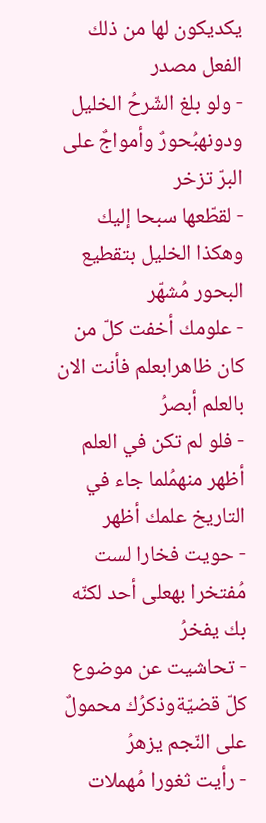يكديكون لها من ذلك الفعل مصدر
- ولو بلغ الشّرحُ الخليل ودونهبُحورٌ وأمواجٌ على البرّ تزخر
- لقطّعها سبحا إليك وهكذا الخليل بتقطيع البحور مُشهّر
- علومك أخفت كلّ من كان ظاهرابعلم فأنت الان بالعلم أبصرُ
- فلو لم تكن في العلم أظهر منهمُلما جاء في التاريخ علمك أظهر
- حويت فخارا لست مُفتخرا بهعلى أحد لكنّه بك يفخرُ
- تحاشيت عن موضوع كلّ قضيّةوذكرُك محمولٌ على النّجم يزهرُ
- رأيت ثغورا مُهملات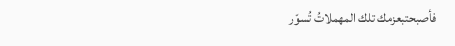فأصبحتبعزمك تلك المهملاتُ تُسوّر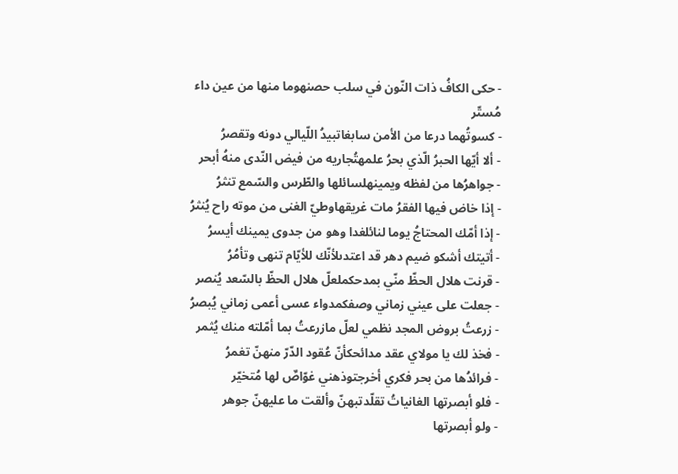- حكى الكافُ ذات النّون في سلب حصنهوما منها من عين داء مُستّر
- كسوتُهما درعا من الأمن سابغاتبيدُ اللّيالي دونه وتقصرُ
- ألا أيّها الحبرُ الّذي بحرُ علمهتُجاريه من فيض النّدى منهُ أبحر
- جواهرُها من لفظه ويمينهلسائلها والطّرس والسّمع تنثرُ
- إذا خاض فيها الفقرُ مات غريقهاوطيّ الغنى من موته راح يُنثرُ
- إذا أمّك المحتاجُ يوما لنائلغدا وهو من جدوى يمينك أيسرُ
- أتيتك أشكو ضيم دهر قد اعتدىلأنّك للأيّام تنهى وتأمُرُ
- قرنت هلال الحظّ منّي بمدحكملعلّ هلال الحظّ بالسّعد يُنصر
- جعلت على عيني زماني وصفكمدواء عسى أعمى زماني يُبصرُ
- زرعتُ بروض المجد نظمي لعلّ مازرعتُ بما أمّلته منك يُثمر
- فخذ لك يا مولاي عقد مدائحكأنّ عُقود الدّرّ منهنّ تغمرُ
- فرائدُها من بحر فكري أخرجتوذهني غوّاصٌ لها مُتخيّر
- فلو أبصرتها الغانياتُ تقلّدتبهنّ وألقت ما عليهنّ جوهر
- ولو أبصرتها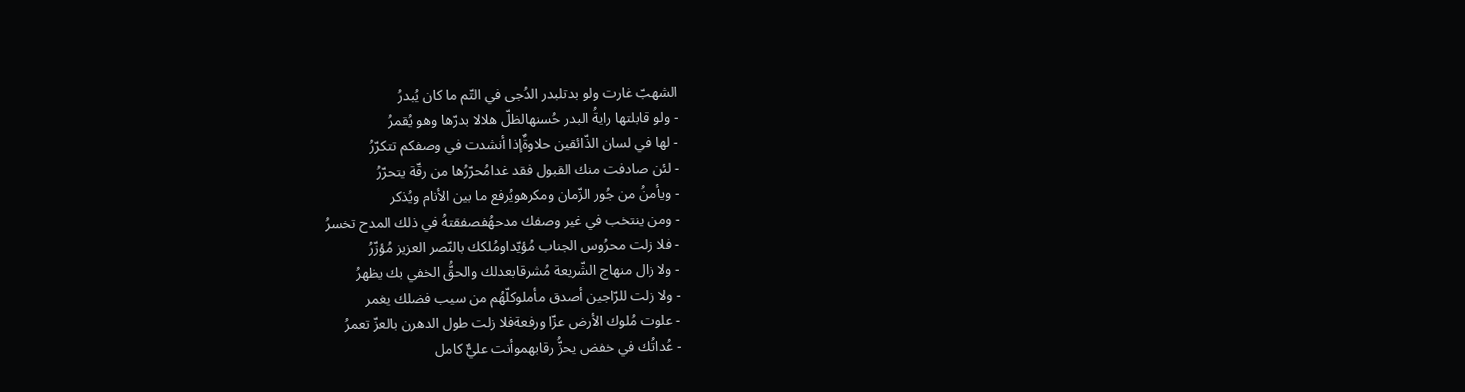الشهبّ غارت ولو بدتلبدر الدُجى في التّم ما كان يُبدرُ
- ولو قابلتها رايةُ البدر حُسنهالظلّ هلالا بدرّها وهو يُقمرُ
- لها في لسان الذّائقين حلاوةٌإذا أنشدت في وصفكم تتكرّرُ
- لئن صادفت منك القبول فقد غدامُحرّرُها من رقّة يتحرّرُ
- ويأمنُ من جُور الزّمان ومكرهويُرفع ما بين الأنام ويُذكر
- ومن ينتخب في غير وصفك مدحهُفصفقتهُ في ذلك المدح تخسرُ
- فلا زلت محرُوس الجناب مُؤيّداومُلكك بالنّصر العزيز مُؤزّرُ
- ولا زال منهاج الشّريعة مُشرقابعدلك والحقُّ الخفي بك يظهرُ
- ولا زلت للرّاجين أصدق مأملوكلّهُم من سيب فضلك يغمر
- علوت مُلوك الأرض عزّا ورفعةفلا زلت طول الدهرن بالعزّ تعمرُ
- عُداتُك في خفض يحزُّ رقابهموأنت عليٌّ كامل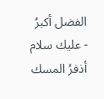الفضل أكبرُ
- عليك سلام أذفرُ المسك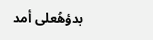بدؤهُعلى أمد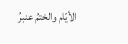الأيّام والختمُ عنبرُ